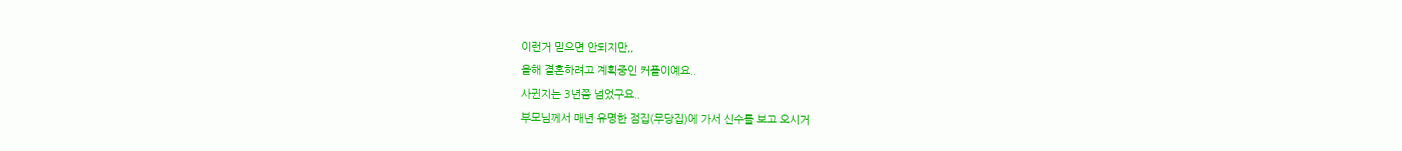이런거 믿으면 안되지만,,
올해 결혼하려고 계획중인 커플이예요..
사귄지는 3년쯤 넘었구요..
부모님께서 매년 유명한 점집(무당집)에 가서 신수를 보고 오시거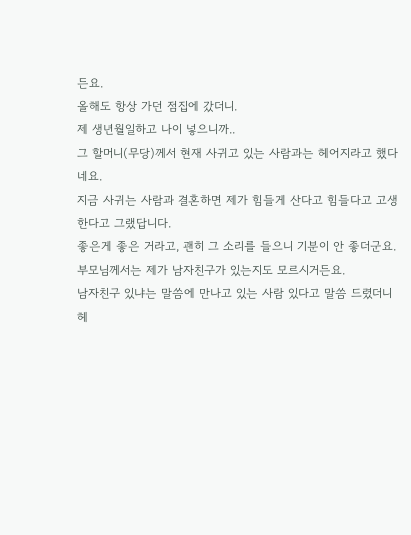든요.
올해도 항상 가던 점집에 갔더니.
제 생년월일하고 나이 넣으니까..
그 할머니(무당)께서 현재 사귀고 있는 사람과는 헤어지라고 했다네요.
지금 사귀는 사람과 결혼하면 제가 힘들게 산다고 힘들다고 고생한다고 그랬답니다.
좋은게 좋은 거라고, 괜히 그 소리를 들으니 기분이 안 좋더군요.
부모님께서는 제가 남자친구가 있는지도 모르시거든요.
남자친구 있냐는 말씀에 만나고 있는 사람 있다고 말씀 드렸더니
헤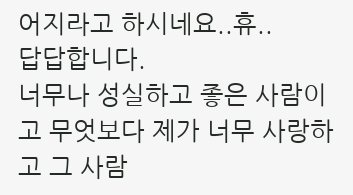어지라고 하시네요..휴..
답답합니다.
너무나 성실하고 좋은 사람이고 무엇보다 제가 너무 사랑하고 그 사람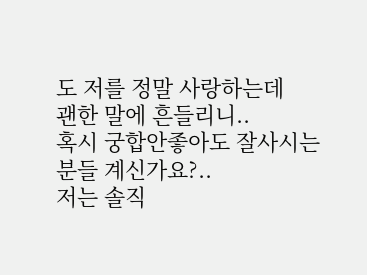도 저를 정말 사랑하는데
괜한 말에 흔들리니..
혹시 궁합안좋아도 잘사시는 분들 계신가요?..
저는 솔직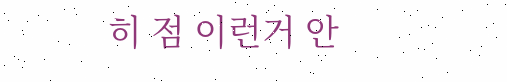히 점 이런거 안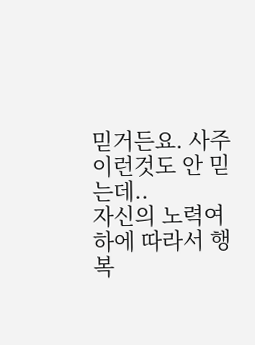믿거든요. 사주 이런것도 안 믿는데..
자신의 노력여하에 따라서 행복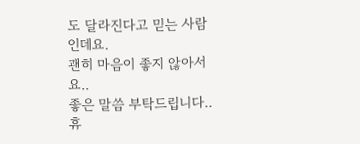도 달라진다고 믿는 사람인데요.
괜히 마음이 좋지 않아서요..
좋은 말씀 부탁드립니다.. 휴